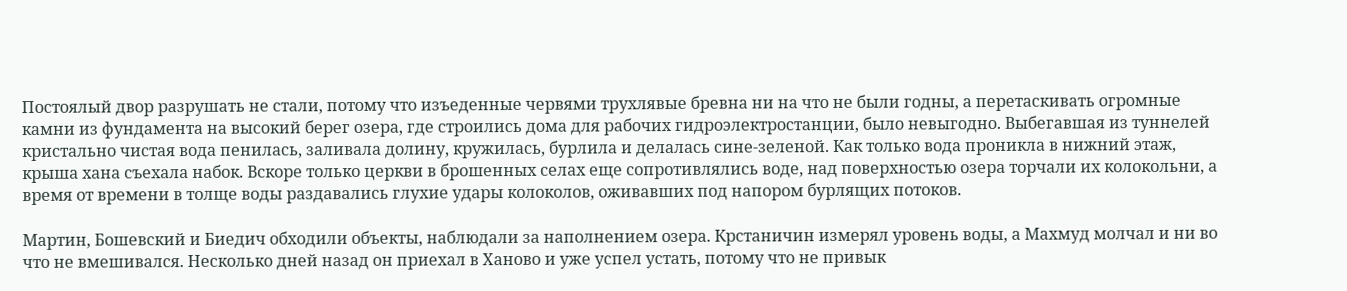Постоялый двор разрушать не стали, потому что изъеденные червями трухлявые бревна ни на что не были годны, а перетаскивать огромные камни из фундамента на высокий берег озера, где строились дома для рабочих гидроэлектростанции, было невыгодно. Выбегавшая из туннелей кристально чистая вода пенилась, заливала долину, кружилась, бурлила и делалась сине-зеленой. Как только вода проникла в нижний этаж, крыша хана съехала набок. Вскоре только церкви в брошенных селах еще сопротивлялись воде, над поверхностью озера торчали их колокольни, а время от времени в толще воды раздавались глухие удары колоколов, оживавших под напором бурлящих потоков.

Мартин, Бошевский и Биедич обходили объекты, наблюдали за наполнением озера. Крстаничин измерял уровень воды, а Махмуд молчал и ни во что не вмешивался. Несколько дней назад он приехал в Ханово и уже успел устать, потому что не привык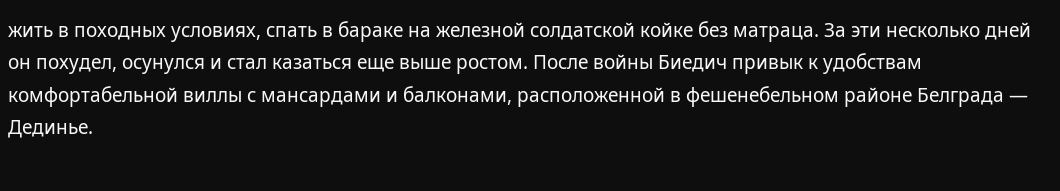жить в походных условиях, спать в бараке на железной солдатской койке без матраца. За эти несколько дней он похудел, осунулся и стал казаться еще выше ростом. После войны Биедич привык к удобствам комфортабельной виллы с мансардами и балконами, расположенной в фешенебельном районе Белграда — Дединье.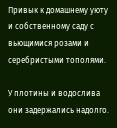Привык к домашнему уюту и собственному саду с вьющимися розами и серебристыми тополями.

У плотины и водослива они задержались надолго.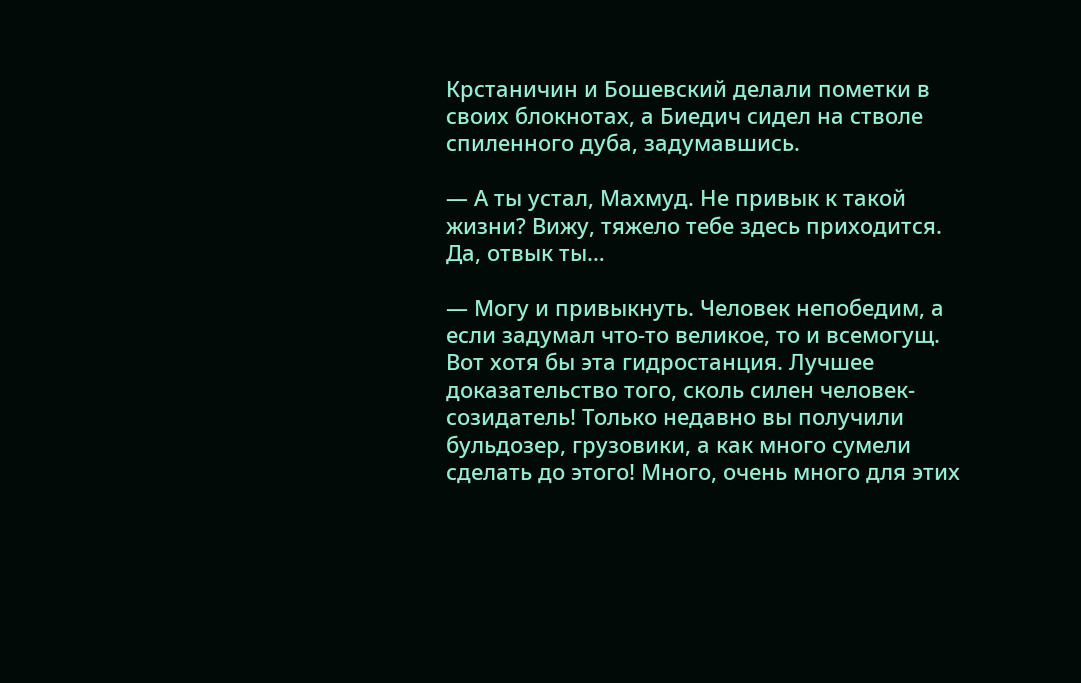Крстаничин и Бошевский делали пометки в своих блокнотах, а Биедич сидел на стволе спиленного дуба, задумавшись.

— А ты устал, Махмуд. Не привык к такой жизни? Вижу, тяжело тебе здесь приходится. Да, отвык ты…

— Могу и привыкнуть. Человек непобедим, а если задумал что-то великое, то и всемогущ. Вот хотя бы эта гидростанция. Лучшее доказательство того, сколь силен человек-созидатель! Только недавно вы получили бульдозер, грузовики, а как много сумели сделать до этого! Много, очень много для этих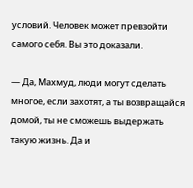условий. Человек может превзойти самого себя. Вы это доказали.

— Да, Махмуд, люди могут сделать многое, если захотят, а ты возвращайся домой, ты не сможешь выдержать такую жизнь. Да и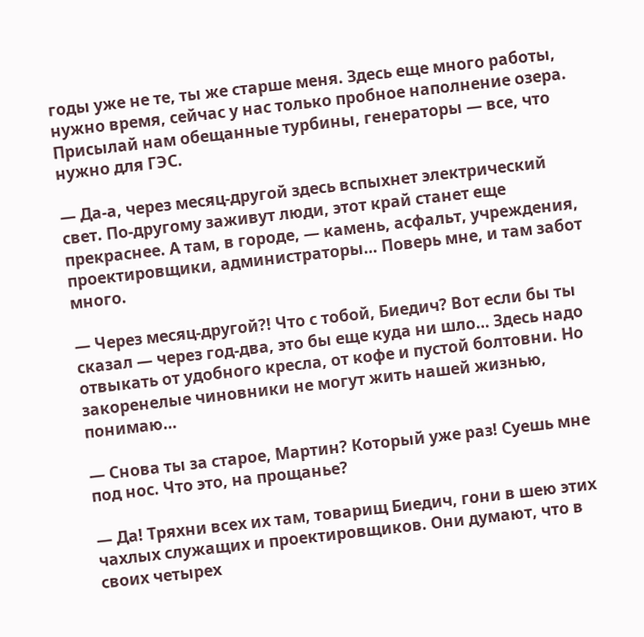годы уже не те, ты же старше меня. Здесь еще много работы, нужно время, сейчас у нас только пробное наполнение озера. Присылай нам обещанные турбины, генераторы — все, что нужно для ГЭС.

— Да-а, через месяц-другой здесь вспыхнет электрический свет. По-другому заживут люди, этот край станет еще прекраснее. А там, в городе, — камень, асфальт, учреждения, проектировщики, администраторы… Поверь мне, и там забот много.

— Через месяц-другой?! Что с тобой, Биедич? Вот если бы ты сказал — через год-два, это бы еще куда ни шло… Здесь надо отвыкать от удобного кресла, от кофе и пустой болтовни. Но закоренелые чиновники не могут жить нашей жизнью, понимаю…

— Снова ты за старое, Мартин? Который уже раз! Суешь мне под нос. Что это, на прощанье?

— Да! Тряхни всех их там, товарищ Биедич, гони в шею этих чахлых служащих и проектировщиков. Они думают, что в своих четырех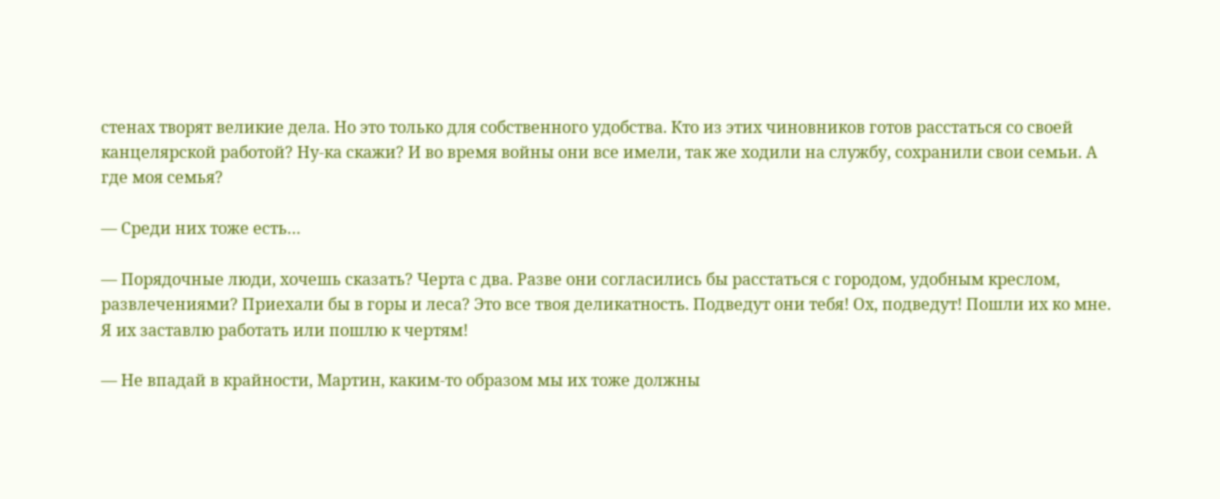стенах творят великие дела. Но это только для собственного удобства. Кто из этих чиновников готов расстаться со своей канцелярской работой? Ну-ка скажи? И во время войны они все имели, так же ходили на службу, сохранили свои семьи. А где моя семья?

— Среди них тоже есть…

— Порядочные люди, хочешь сказать? Черта с два. Разве они согласились бы расстаться с городом, удобным креслом, развлечениями? Приехали бы в горы и леса? Это все твоя деликатность. Подведут они тебя! Ох, подведут! Пошли их ко мне. Я их заставлю работать или пошлю к чертям!

— Не впадай в крайности, Мартин, каким-то образом мы их тоже должны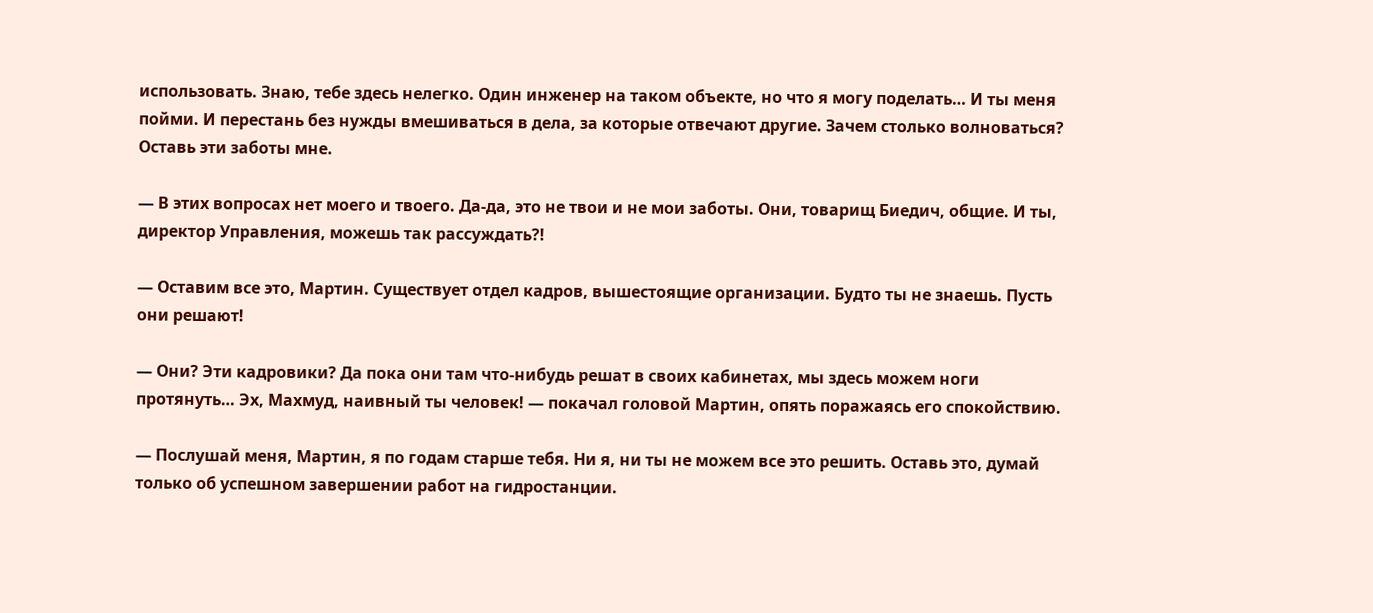использовать. Знаю, тебе здесь нелегко. Один инженер на таком объекте, но что я могу поделать… И ты меня пойми. И перестань без нужды вмешиваться в дела, за которые отвечают другие. Зачем столько волноваться? Оставь эти заботы мне.

— В этих вопросах нет моего и твоего. Да-да, это не твои и не мои заботы. Они, товарищ Биедич, общие. И ты, директор Управления, можешь так рассуждать?!

— Оставим все это, Мартин. Существует отдел кадров, вышестоящие организации. Будто ты не знаешь. Пусть они решают!

— Они? Эти кадровики? Да пока они там что-нибудь решат в своих кабинетах, мы здесь можем ноги протянуть… Эх, Махмуд, наивный ты человек! — покачал головой Мартин, опять поражаясь его спокойствию.

— Послушай меня, Мартин, я по годам старше тебя. Ни я, ни ты не можем все это решить. Оставь это, думай только об успешном завершении работ на гидростанции.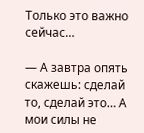Только это важно сейчас…

— А завтра опять скажешь: сделай то, сделай это… А мои силы не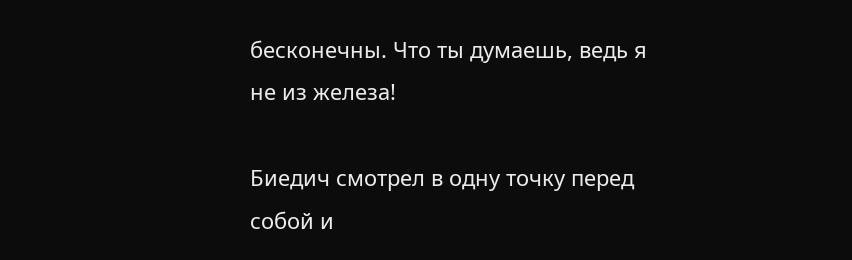бесконечны. Что ты думаешь, ведь я не из железа!

Биедич смотрел в одну точку перед собой и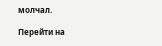молчал.

Перейти на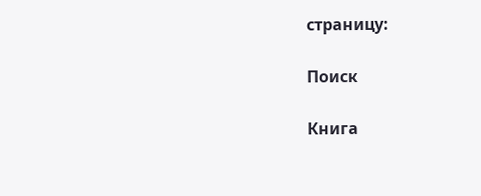страницу:

Поиск

Книга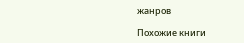жанров

Похожие книги